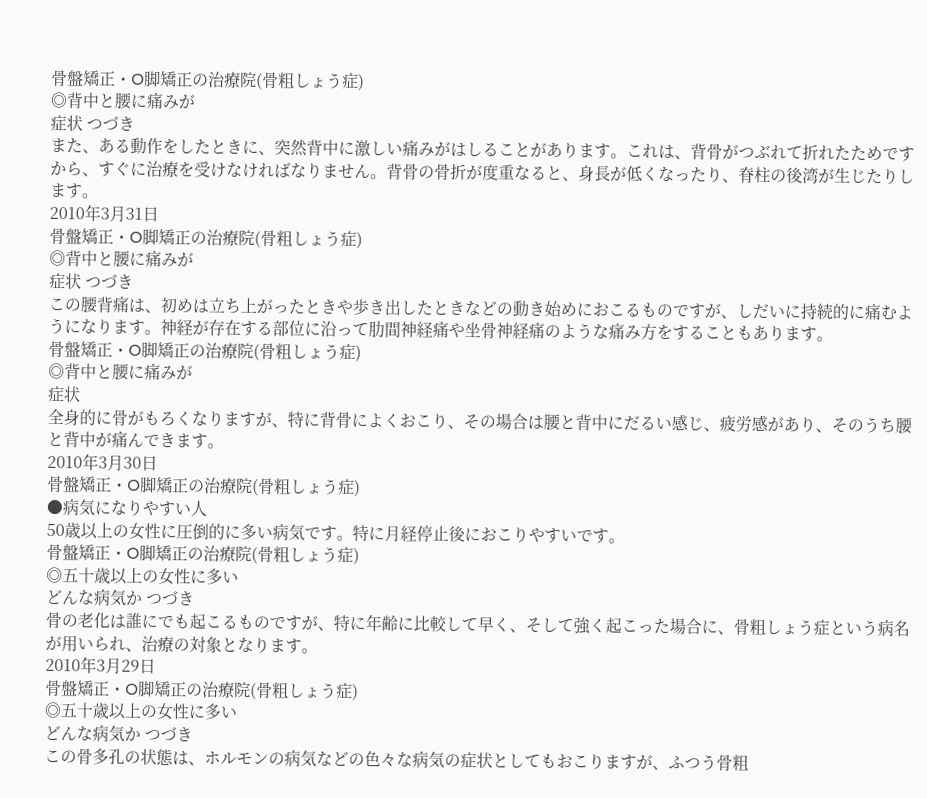骨盤矯正・O脚矯正の治療院(骨粗しょう症)
◎背中と腰に痛みが
症状 つづき
また、ある動作をしたときに、突然背中に激しい痛みがはしることがあります。これは、背骨がつぶれて折れたためですから、すぐに治療を受けなければなりません。背骨の骨折が度重なると、身長が低くなったり、脊柱の後湾が生じたりします。
2010年3月31日
骨盤矯正・O脚矯正の治療院(骨粗しょう症)
◎背中と腰に痛みが
症状 つづき
この腰背痛は、初めは立ち上がったときや歩き出したときなどの動き始めにおこるものですが、しだいに持続的に痛むようになります。神経が存在する部位に沿って肋間神経痛や坐骨神経痛のような痛み方をすることもあります。
骨盤矯正・O脚矯正の治療院(骨粗しょう症)
◎背中と腰に痛みが
症状
全身的に骨がもろくなりますが、特に背骨によくおこり、その場合は腰と背中にだるい感じ、疲労感があり、そのうち腰と背中が痛んできます。
2010年3月30日
骨盤矯正・O脚矯正の治療院(骨粗しょう症)
●病気になりやすい人
50歳以上の女性に圧倒的に多い病気です。特に月経停止後におこりやすいです。
骨盤矯正・O脚矯正の治療院(骨粗しょう症)
◎五十歳以上の女性に多い
どんな病気か つづき
骨の老化は誰にでも起こるものですが、特に年齢に比較して早く、そして強く起こった場合に、骨粗しょう症という病名が用いられ、治療の対象となります。
2010年3月29日
骨盤矯正・O脚矯正の治療院(骨粗しょう症)
◎五十歳以上の女性に多い
どんな病気か つづき
この骨多孔の状態は、ホルモンの病気などの色々な病気の症状としてもおこりますが、ふつう骨粗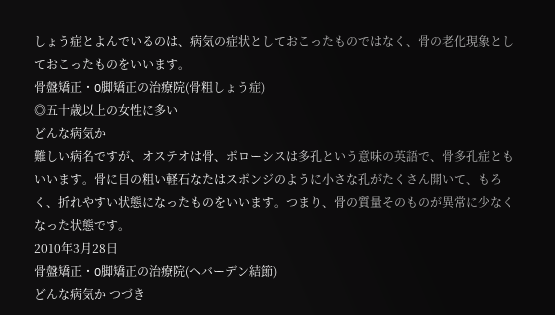しょう症とよんでいるのは、病気の症状としておこったものではなく、骨の老化現象としておこったものをいいます。
骨盤矯正・O脚矯正の治療院(骨粗しょう症)
◎五十歳以上の女性に多い
どんな病気か
難しい病名ですが、オステオは骨、ポローシスは多孔という意味の英語で、骨多孔症ともいいます。骨に目の粗い軽石なたはスポンジのように小さな孔がたくさん開いて、もろく、折れやすい状態になったものをいいます。つまり、骨の質量そのものが異常に少なくなった状態です。
2010年3月28日
骨盤矯正・O脚矯正の治療院(ヘバーデン結節)
どんな病気か つづき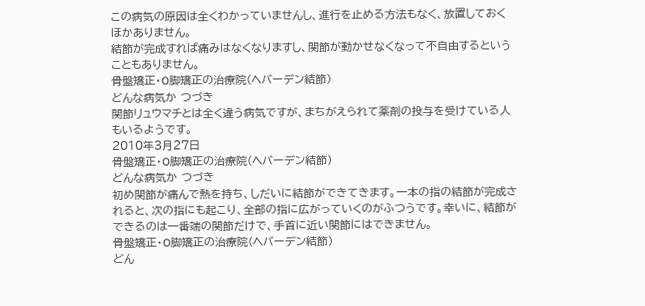この病気の原因は全くわかっていませんし、進行を止める方法もなく、放置しておくほかありません。
結節が完成すれば痛みはなくなりますし、関節が動かせなくなって不自由するということもありません。
骨盤矯正・O脚矯正の治療院(ヘバーデン結節)
どんな病気か つづき
関節リュウマチとは全く違う病気ですが、まちがえられて薬剤の投与を受けている人もいるようです。
2010年3月27日
骨盤矯正・O脚矯正の治療院(ヘバーデン結節)
どんな病気か つづき
初め関節が痛んで熱を持ち、しだいに結節ができてきます。一本の指の結節が完成されると、次の指にも起こり、全部の指に広がっていくのがふつうです。幸いに、結節ができるのは一番端の関節だけで、手首に近い関節にはできません。
骨盤矯正・O脚矯正の治療院(ヘバーデン結節)
どん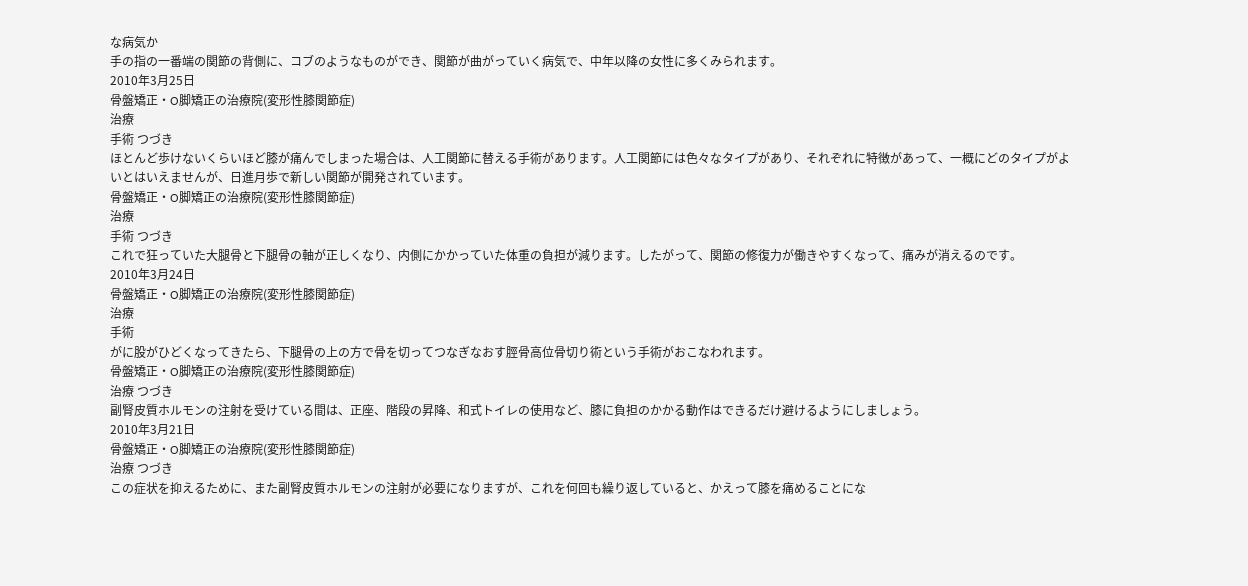な病気か
手の指の一番端の関節の背側に、コブのようなものができ、関節が曲がっていく病気で、中年以降の女性に多くみられます。
2010年3月25日
骨盤矯正・O脚矯正の治療院(変形性膝関節症)
治療
手術 つづき
ほとんど歩けないくらいほど膝が痛んでしまった場合は、人工関節に替える手術があります。人工関節には色々なタイプがあり、それぞれに特徴があって、一概にどのタイプがよいとはいえませんが、日進月歩で新しい関節が開発されています。
骨盤矯正・O脚矯正の治療院(変形性膝関節症)
治療
手術 つづき
これで狂っていた大腿骨と下腿骨の軸が正しくなり、内側にかかっていた体重の負担が減ります。したがって、関節の修復力が働きやすくなって、痛みが消えるのです。
2010年3月24日
骨盤矯正・O脚矯正の治療院(変形性膝関節症)
治療
手術
がに股がひどくなってきたら、下腿骨の上の方で骨を切ってつなぎなおす脛骨高位骨切り術という手術がおこなわれます。
骨盤矯正・O脚矯正の治療院(変形性膝関節症)
治療 つづき
副腎皮質ホルモンの注射を受けている間は、正座、階段の昇降、和式トイレの使用など、膝に負担のかかる動作はできるだけ避けるようにしましょう。
2010年3月21日
骨盤矯正・O脚矯正の治療院(変形性膝関節症)
治療 つづき
この症状を抑えるために、また副腎皮質ホルモンの注射が必要になりますが、これを何回も繰り返していると、かえって膝を痛めることにな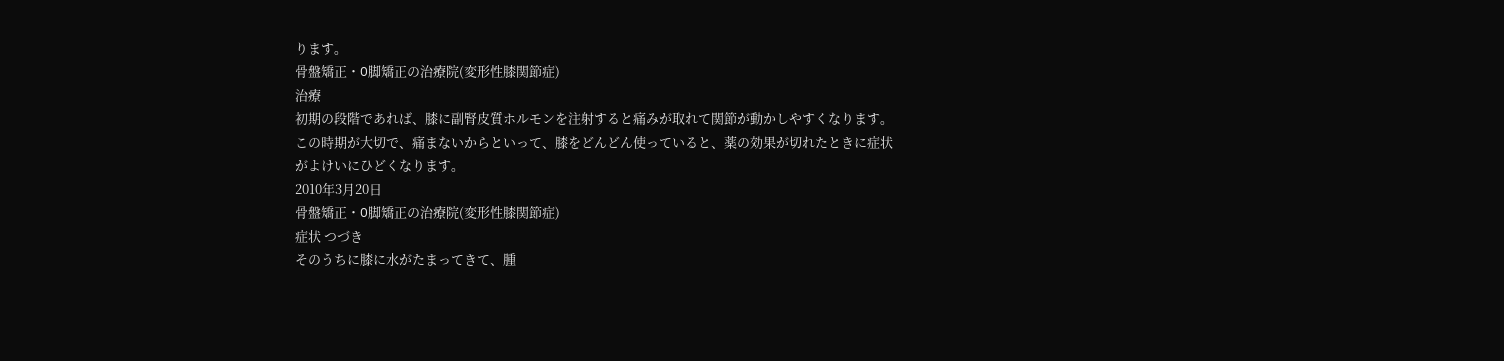ります。
骨盤矯正・O脚矯正の治療院(変形性膝関節症)
治療
初期の段階であれば、膝に副腎皮質ホルモンを注射すると痛みが取れて関節が動かしやすくなります。この時期が大切で、痛まないからといって、膝をどんどん使っていると、薬の効果が切れたときに症状がよけいにひどくなります。
2010年3月20日
骨盤矯正・O脚矯正の治療院(変形性膝関節症)
症状 つづき
そのうちに膝に水がたまってきて、腫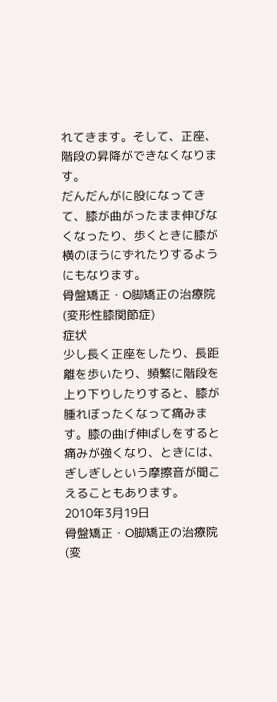れてきます。そして、正座、階段の昇降ができなくなります。
だんだんがに股になってきて、膝が曲がったまま伸びなくなったり、歩くときに膝が横のほうにずれたりするようにもなります。
骨盤矯正・O脚矯正の治療院(変形性膝関節症)
症状
少し長く正座をしたり、長距離を歩いたり、頻繁に階段を上り下りしたりすると、膝が腫れぼったくなって痛みます。膝の曲げ伸ばしをすると痛みが強くなり、ときには、ぎしぎしという摩擦音が聞こえることもあります。
2010年3月19日
骨盤矯正・O脚矯正の治療院(変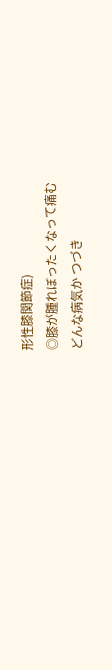形性膝関節症)
◎膝が腫れぼったくなって痛む
どんな病気か つづき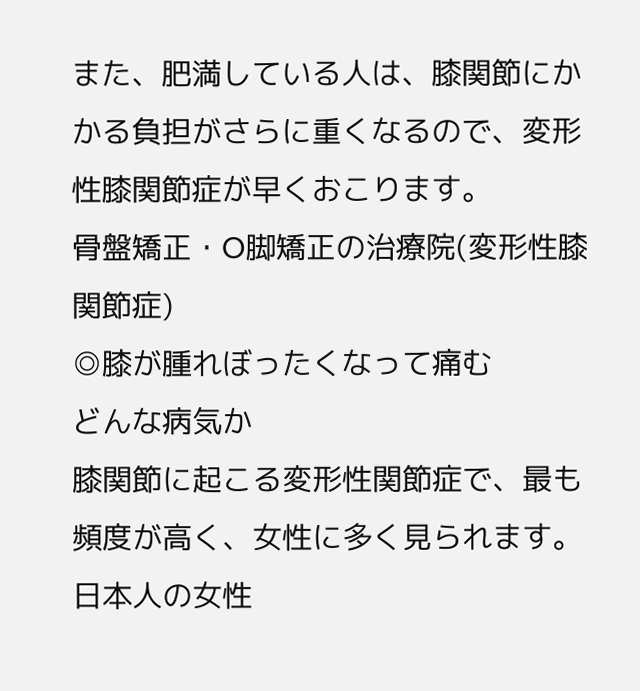また、肥満している人は、膝関節にかかる負担がさらに重くなるので、変形性膝関節症が早くおこります。
骨盤矯正・O脚矯正の治療院(変形性膝関節症)
◎膝が腫れぼったくなって痛む
どんな病気か
膝関節に起こる変形性関節症で、最も頻度が高く、女性に多く見られます。
日本人の女性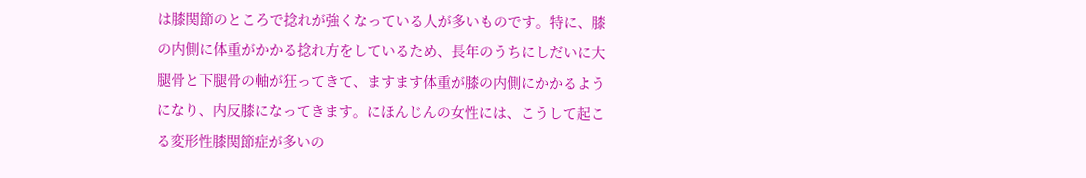は膝関節のところで捻れが強くなっている人が多いものです。特に、膝の内側に体重がかかる捻れ方をしているため、長年のうちにしだいに大腿骨と下腿骨の軸が狂ってきて、ますます体重が膝の内側にかかるようになり、内反膝になってきます。にほんじんの女性には、こうして起こる変形性膝関節症が多いの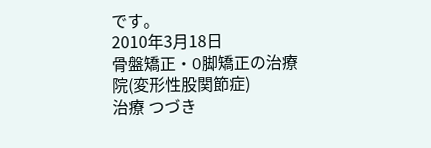です。
2010年3月18日
骨盤矯正・O脚矯正の治療院(変形性股関節症)
治療 つづき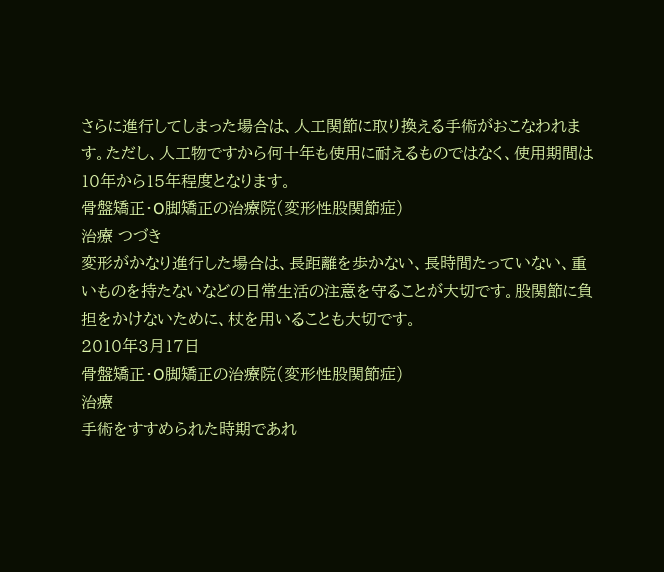さらに進行してしまった場合は、人工関節に取り換える手術がおこなわれます。ただし、人工物ですから何十年も使用に耐えるものではなく、使用期間は10年から15年程度となります。
骨盤矯正・O脚矯正の治療院(変形性股関節症)
治療 つづき
変形がかなり進行した場合は、長距離を歩かない、長時間たっていない、重いものを持たないなどの日常生活の注意を守ることが大切です。股関節に負担をかけないために、杖を用いることも大切です。
2010年3月17日
骨盤矯正・O脚矯正の治療院(変形性股関節症)
治療
手術をすすめられた時期であれ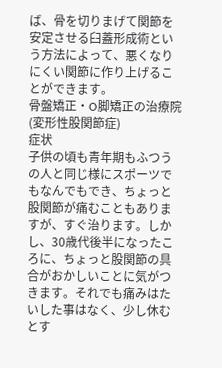ば、骨を切りまげて関節を安定させる臼蓋形成術という方法によって、悪くなりにくい関節に作り上げることができます。
骨盤矯正・O脚矯正の治療院(変形性股関節症)
症状
子供の頃も青年期もふつうの人と同じ様にスポーツでもなんでもでき、ちょっと股関節が痛むこともありますが、すぐ治ります。しかし、30歳代後半になったころに、ちょっと股関節の具合がおかしいことに気がつきます。それでも痛みはたいした事はなく、少し休むとす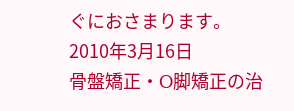ぐにおさまります。
2010年3月16日
骨盤矯正・O脚矯正の治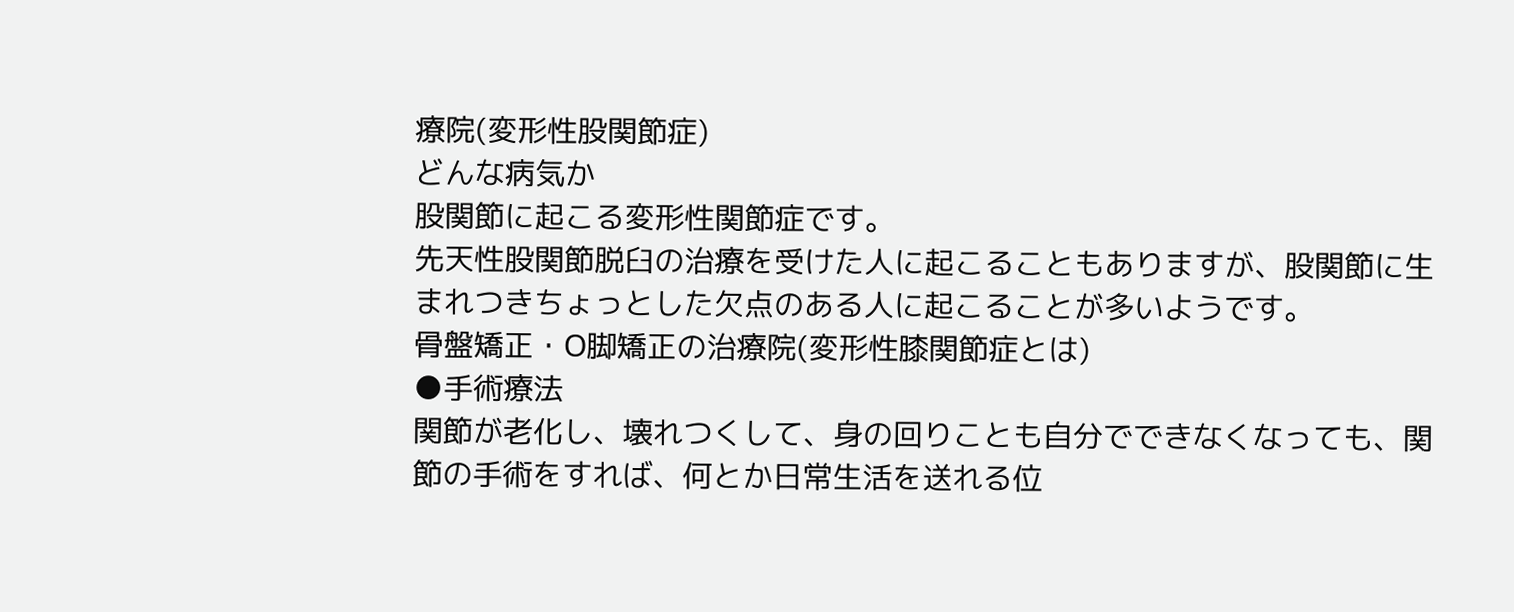療院(変形性股関節症)
どんな病気か
股関節に起こる変形性関節症です。
先天性股関節脱臼の治療を受けた人に起こることもありますが、股関節に生まれつきちょっとした欠点のある人に起こることが多いようです。
骨盤矯正・O脚矯正の治療院(変形性膝関節症とは)
●手術療法
関節が老化し、壊れつくして、身の回りことも自分でできなくなっても、関節の手術をすれば、何とか日常生活を送れる位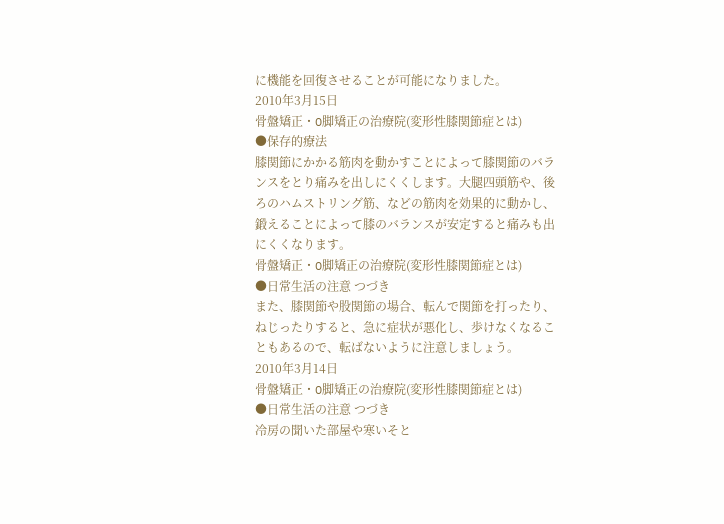に機能を回復させることが可能になりました。
2010年3月15日
骨盤矯正・O脚矯正の治療院(変形性膝関節症とは)
●保存的療法
膝関節にかかる筋肉を動かすことによって膝関節のバランスをとり痛みを出しにくくします。大腿四頭筋や、後ろのハムストリング筋、などの筋肉を効果的に動かし、鍛えることによって膝のバランスが安定すると痛みも出にくくなります。
骨盤矯正・O脚矯正の治療院(変形性膝関節症とは)
●日常生活の注意 つづき
また、膝関節や股関節の場合、転んで関節を打ったり、ねじったりすると、急に症状が悪化し、歩けなくなることもあるので、転ばないように注意しましょう。
2010年3月14日
骨盤矯正・O脚矯正の治療院(変形性膝関節症とは)
●日常生活の注意 つづき
冷房の聞いた部屋や寒いそと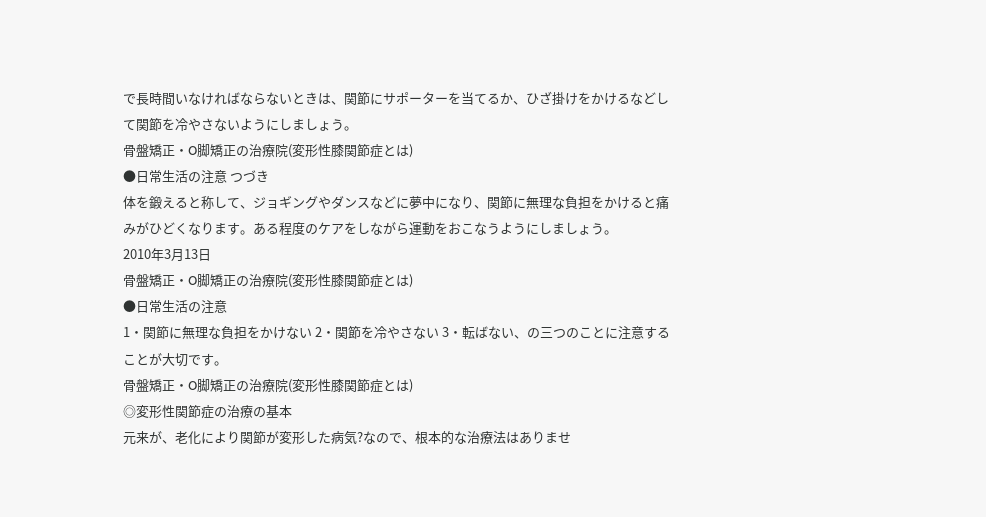で長時間いなければならないときは、関節にサポーターを当てるか、ひざ掛けをかけるなどして関節を冷やさないようにしましょう。
骨盤矯正・O脚矯正の治療院(変形性膝関節症とは)
●日常生活の注意 つづき
体を鍛えると称して、ジョギングやダンスなどに夢中になり、関節に無理な負担をかけると痛みがひどくなります。ある程度のケアをしながら運動をおこなうようにしましょう。
2010年3月13日
骨盤矯正・O脚矯正の治療院(変形性膝関節症とは)
●日常生活の注意
1・関節に無理な負担をかけない 2・関節を冷やさない 3・転ばない、の三つのことに注意することが大切です。
骨盤矯正・O脚矯正の治療院(変形性膝関節症とは)
◎変形性関節症の治療の基本
元来が、老化により関節が変形した病気?なので、根本的な治療法はありませ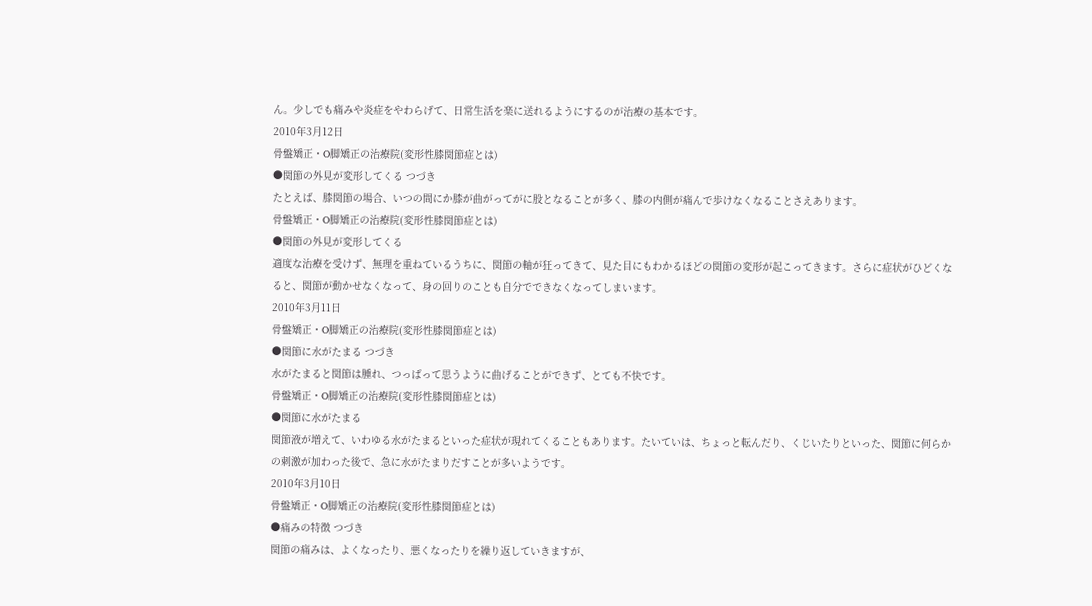ん。少しでも痛みや炎症をやわらげて、日常生活を楽に送れるようにするのが治療の基本です。
2010年3月12日
骨盤矯正・O脚矯正の治療院(変形性膝関節症とは)
●関節の外見が変形してくる つづき
たとえば、膝関節の場合、いつの間にか膝が曲がってがに股となることが多く、膝の内側が痛んで歩けなくなることさえあります。
骨盤矯正・O脚矯正の治療院(変形性膝関節症とは)
●関節の外見が変形してくる
適度な治療を受けず、無理を重ねているうちに、関節の軸が狂ってきて、見た目にもわかるほどの関節の変形が起こってきます。さらに症状がひどくなると、関節が動かせなくなって、身の回りのことも自分でできなくなってしまいます。
2010年3月11日
骨盤矯正・O脚矯正の治療院(変形性膝関節症とは)
●関節に水がたまる つづき
水がたまると関節は腫れ、つっぱって思うように曲げることができず、とても不快です。
骨盤矯正・O脚矯正の治療院(変形性膝関節症とは)
●関節に水がたまる
関節液が増えて、いわゆる水がたまるといった症状が現れてくることもあります。たいていは、ちょっと転んだり、くじいたりといった、関節に何らかの刺激が加わった後で、急に水がたまりだすことが多いようです。
2010年3月10日
骨盤矯正・O脚矯正の治療院(変形性膝関節症とは)
●痛みの特徴 つづき
関節の痛みは、よくなったり、悪くなったりを繰り返していきますが、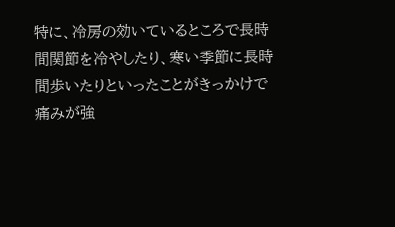特に、冷房の効いているところで長時間関節を冷やしたり、寒い季節に長時間歩いたりといったことがきっかけで痛みが強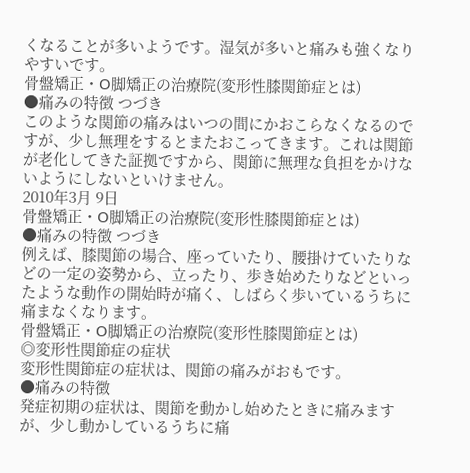くなることが多いようです。湿気が多いと痛みも強くなりやすいです。
骨盤矯正・O脚矯正の治療院(変形性膝関節症とは)
●痛みの特徴 つづき
このような関節の痛みはいつの間にかおこらなくなるのですが、少し無理をするとまたおこってきます。これは関節が老化してきた証拠ですから、関節に無理な負担をかけないようにしないといけません。
2010年3月 9日
骨盤矯正・O脚矯正の治療院(変形性膝関節症とは)
●痛みの特徴 つづき
例えば、膝関節の場合、座っていたり、腰掛けていたりなどの一定の姿勢から、立ったり、歩き始めたりなどといったような動作の開始時が痛く、しばらく歩いているうちに痛まなくなります。
骨盤矯正・O脚矯正の治療院(変形性膝関節症とは)
◎変形性関節症の症状
変形性関節症の症状は、関節の痛みがおもです。
●痛みの特徴
発症初期の症状は、関節を動かし始めたときに痛みますが、少し動かしているうちに痛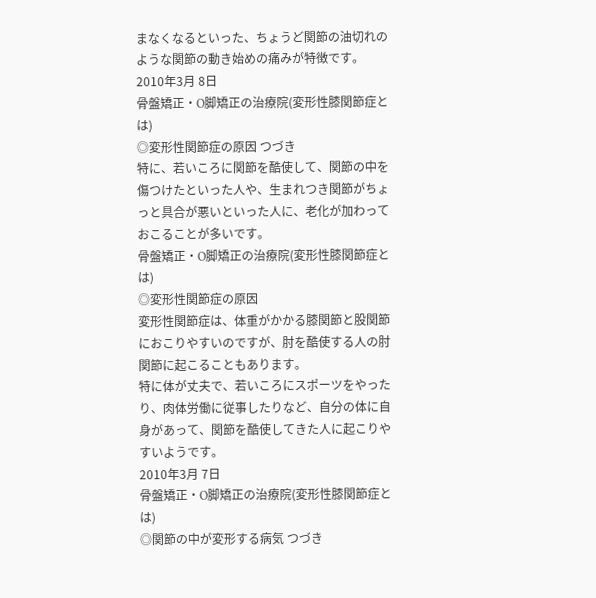まなくなるといった、ちょうど関節の油切れのような関節の動き始めの痛みが特徴です。
2010年3月 8日
骨盤矯正・O脚矯正の治療院(変形性膝関節症とは)
◎変形性関節症の原因 つづき
特に、若いころに関節を酷使して、関節の中を傷つけたといった人や、生まれつき関節がちょっと具合が悪いといった人に、老化が加わっておこることが多いです。
骨盤矯正・O脚矯正の治療院(変形性膝関節症とは)
◎変形性関節症の原因
変形性関節症は、体重がかかる膝関節と股関節におこりやすいのですが、肘を酷使する人の肘関節に起こることもあります。
特に体が丈夫で、若いころにスポーツをやったり、肉体労働に従事したりなど、自分の体に自身があって、関節を酷使してきた人に起こりやすいようです。
2010年3月 7日
骨盤矯正・O脚矯正の治療院(変形性膝関節症とは)
◎関節の中が変形する病気 つづき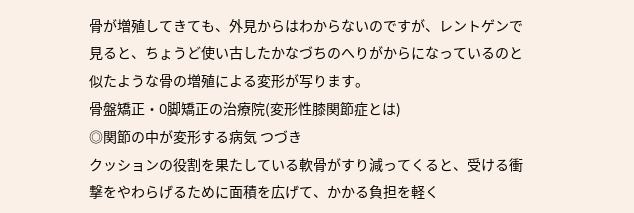骨が増殖してきても、外見からはわからないのですが、レントゲンで見ると、ちょうど使い古したかなづちのへりがからになっているのと似たような骨の増殖による変形が写ります。
骨盤矯正・O脚矯正の治療院(変形性膝関節症とは)
◎関節の中が変形する病気 つづき
クッションの役割を果たしている軟骨がすり減ってくると、受ける衝撃をやわらげるために面積を広げて、かかる負担を軽く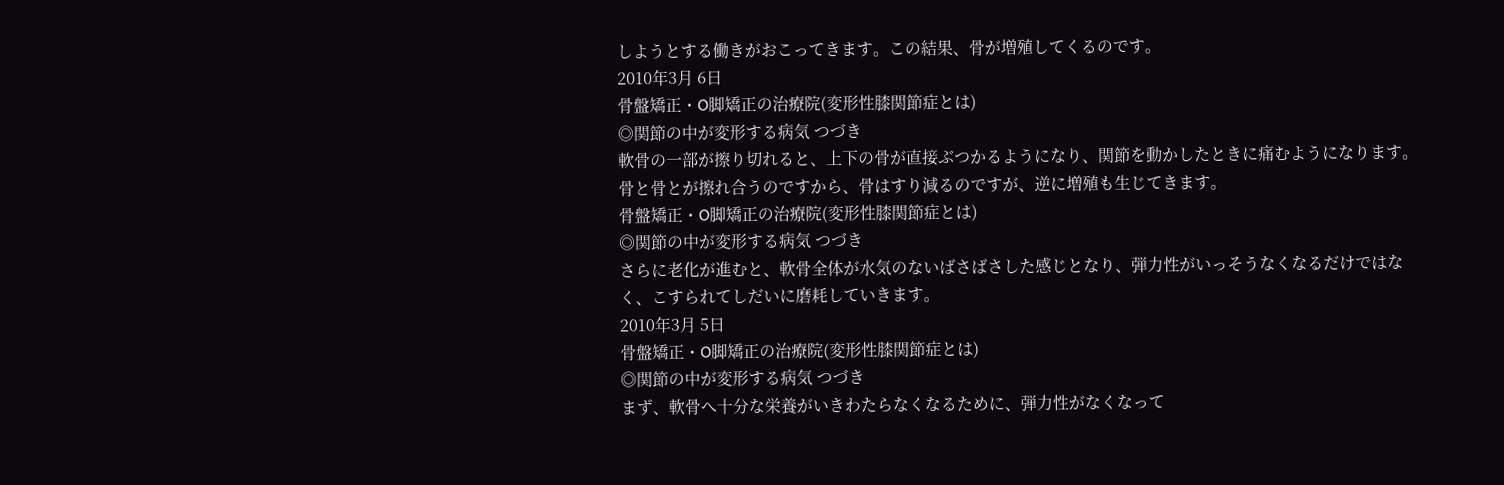しようとする働きがおこってきます。この結果、骨が増殖してくるのです。
2010年3月 6日
骨盤矯正・O脚矯正の治療院(変形性膝関節症とは)
◎関節の中が変形する病気 つづき
軟骨の一部が擦り切れると、上下の骨が直接ぶつかるようになり、関節を動かしたときに痛むようになります。
骨と骨とが擦れ合うのですから、骨はすり減るのですが、逆に増殖も生じてきます。
骨盤矯正・O脚矯正の治療院(変形性膝関節症とは)
◎関節の中が変形する病気 つづき
さらに老化が進むと、軟骨全体が水気のないばさばさした感じとなり、弾力性がいっそうなくなるだけではなく、こすられてしだいに磨耗していきます。
2010年3月 5日
骨盤矯正・O脚矯正の治療院(変形性膝関節症とは)
◎関節の中が変形する病気 つづき
まず、軟骨へ十分な栄養がいきわたらなくなるために、弾力性がなくなって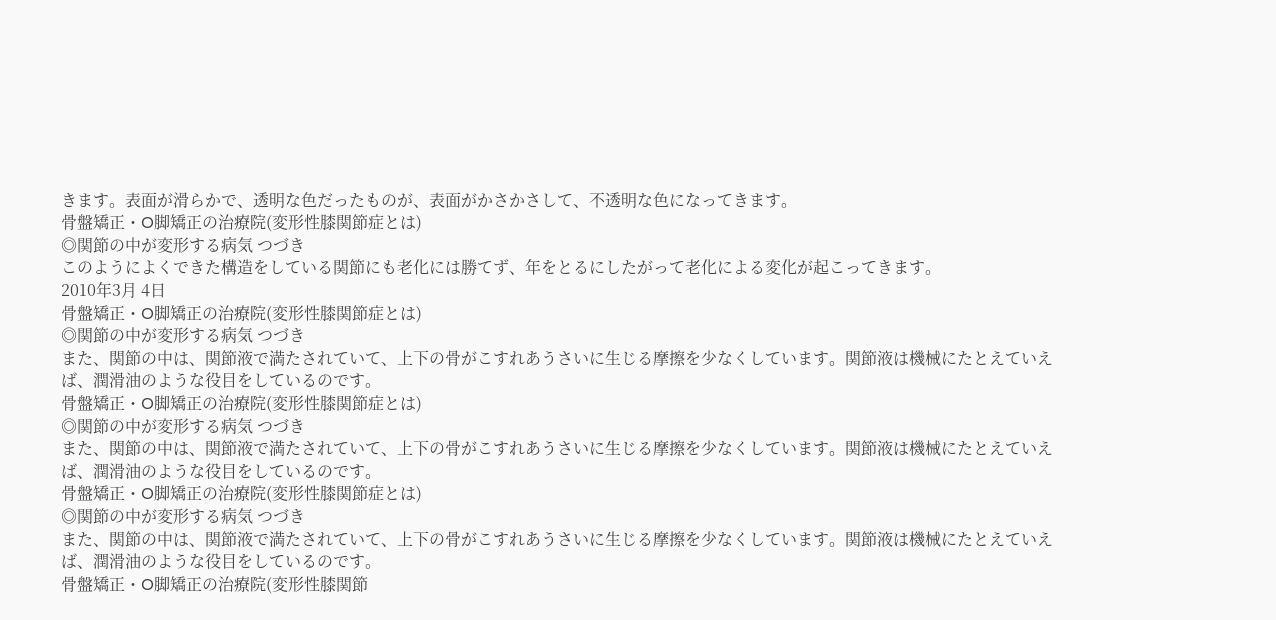きます。表面が滑らかで、透明な色だったものが、表面がかさかさして、不透明な色になってきます。
骨盤矯正・O脚矯正の治療院(変形性膝関節症とは)
◎関節の中が変形する病気 つづき
このようによくできた構造をしている関節にも老化には勝てず、年をとるにしたがって老化による変化が起こってきます。
2010年3月 4日
骨盤矯正・O脚矯正の治療院(変形性膝関節症とは)
◎関節の中が変形する病気 つづき
また、関節の中は、関節液で満たされていて、上下の骨がこすれあうさいに生じる摩擦を少なくしています。関節液は機械にたとえていえば、潤滑油のような役目をしているのです。
骨盤矯正・O脚矯正の治療院(変形性膝関節症とは)
◎関節の中が変形する病気 つづき
また、関節の中は、関節液で満たされていて、上下の骨がこすれあうさいに生じる摩擦を少なくしています。関節液は機械にたとえていえば、潤滑油のような役目をしているのです。
骨盤矯正・O脚矯正の治療院(変形性膝関節症とは)
◎関節の中が変形する病気 つづき
また、関節の中は、関節液で満たされていて、上下の骨がこすれあうさいに生じる摩擦を少なくしています。関節液は機械にたとえていえば、潤滑油のような役目をしているのです。
骨盤矯正・O脚矯正の治療院(変形性膝関節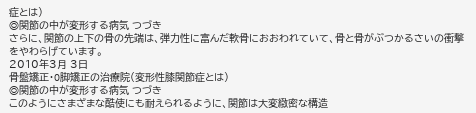症とは)
◎関節の中が変形する病気 つづき
さらに、関節の上下の骨の先端は、弾力性に富んだ軟骨におおわれていて、骨と骨がぶつかるさいの衝撃をやわらげています。
2010年3月 3日
骨盤矯正・O脚矯正の治療院(変形性膝関節症とは)
◎関節の中が変形する病気 つづき
このようにさまざまな酷使にも耐えられるように、関節は大変緻密な構造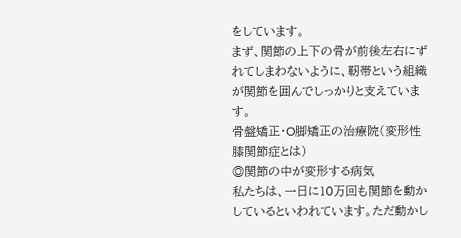をしています。
まず、関節の上下の骨が前後左右にずれてしまわないように、靭帯という組織が関節を囲んでしっかりと支えています。
骨盤矯正・O脚矯正の治療院(変形性膝関節症とは)
◎関節の中が変形する病気
私たちは、一日に10万回も関節を動かしているといわれています。ただ動かし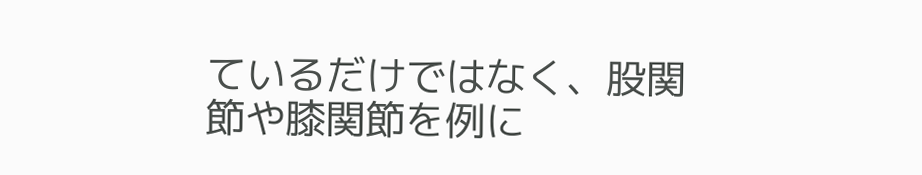ているだけではなく、股関節や膝関節を例に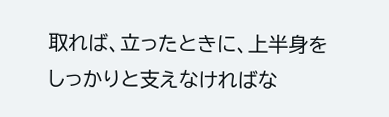取れば、立ったときに、上半身をしっかりと支えなければな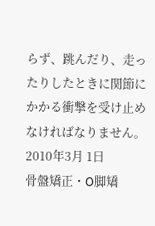らず、跳んだり、走ったりしたときに関節にかかる衝撃を受け止めなければなりません。
2010年3月 1日
骨盤矯正・O脚矯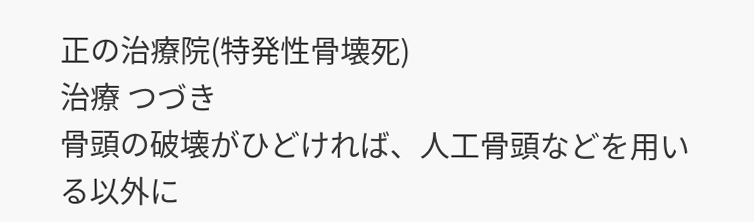正の治療院(特発性骨壊死)
治療 つづき
骨頭の破壊がひどければ、人工骨頭などを用いる以外に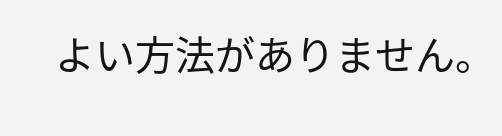よい方法がありません。